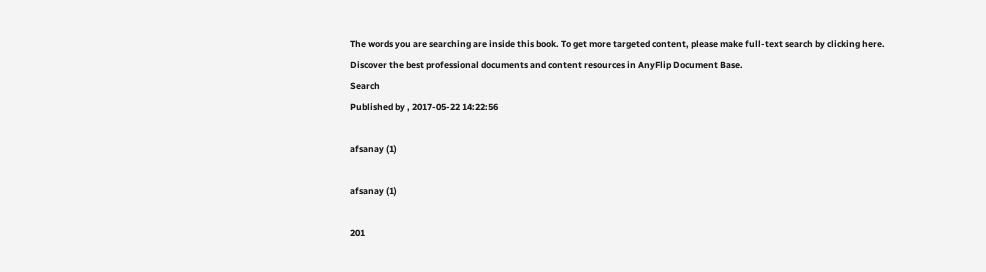The words you are searching are inside this book. To get more targeted content, please make full-text search by clicking here.
Discover the best professional documents and content resources in AnyFlip Document Base.
Search
Published by , 2017-05-22 14:22:56

afsanay (1)

afsanay (1)

201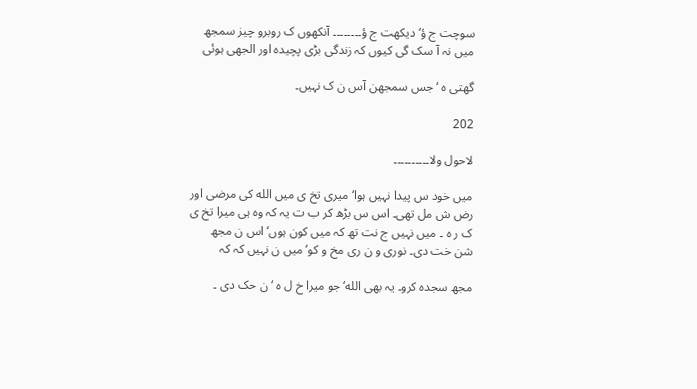سوچت ج ؤ‘ دیکھت ج ؤ۔۔۔۔۔۔۔۔ آنکھوں ک روبرو چیز سمجھ
میں نہ آ سک گی کیوں کہ زندگی بڑی پچیدہ اور الجھی ہوئی

گھتی ہ ‘ جس سمجھن آس ن ک نہیں۔

202

لاحول ولا۔۔۔۔۔۔۔۔۔۔

میں خود س پیدا نہیں ہوا‘ میری تخ ی میں الله کی مرضی اور
رض ش مل تھی۔ اس س بڑھ کر ب ت یہ کہ وہ ہی میرا تخ ی
ک ر ہ ۔ میں نہیں ج نت تھ کہ میں کون ہوں‘ اس ن مجھ
شن خت دی۔ نوری و ن ری مخ و کو‘ میں ن نہیں کہ کہ

مجھ سجدہ کرو۔ یہ بھی الله‘ جو میرا خ ل ہ ‘ ن حک دی ۔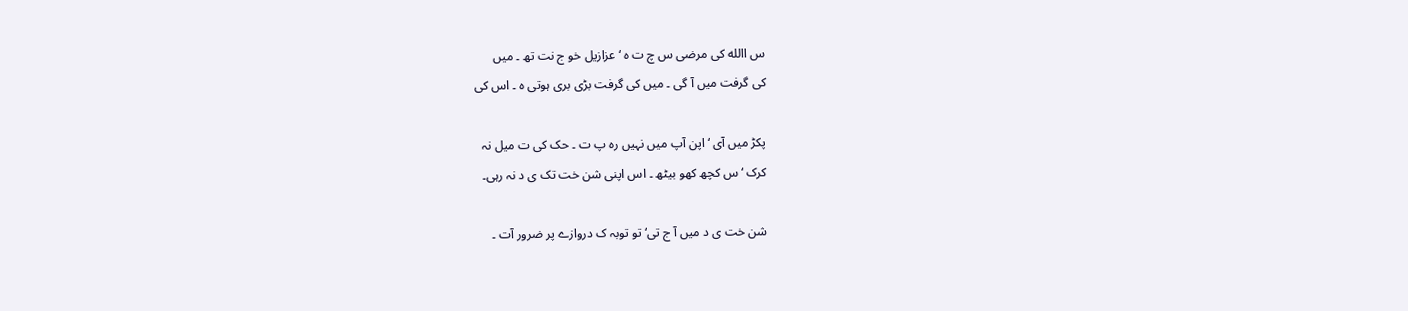س االله کی مرضی س چ ت ہ ‘ عزازیل خو ج نت تھ ۔ میں
کی گرفت میں آ گی ۔ میں کی گرفت بڑی بری ہوتی ہ ۔ اس کی

پکڑ میں آی ‘ اپن آپ میں نہیں رہ پ ت ۔ حک کی ت میل نہ
کرک ‘ س کچھ کھو بیٹھ ۔ اس اپنی شن خت تک ی د نہ رہی۔

شن خت ی د میں آ ج تی‘ تو توبہ ک دروازے پر ضرور آت ۔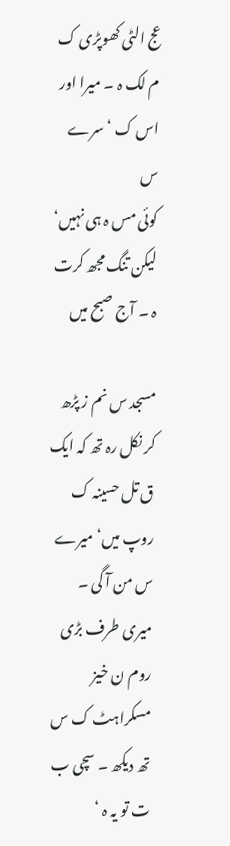عج الٹی کھوپڑی ک م لک ہ ۔ میرا اور اس ک ‘ سرے س
کوئی مس ہ ہی نہیں‘ لیکن تنگ مجھ کرت ہ ۔ آج صبح میں

مسجد س نم ز پڑھ کر نکل رہ تھ کہ ایک ق تل حسینہ ک
روپ میں‘ میرے س من آ گی ۔ میری طرف بڑی روم ن خیز
مسکراہٹ ک س تھ دیکھ ۔ سچی ب ت تو یہ ہ ‘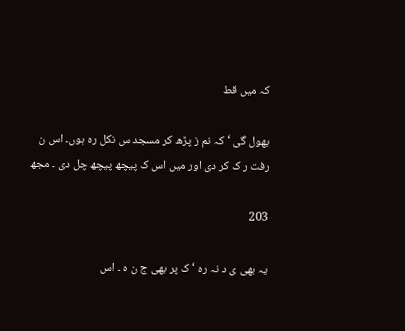کہ میں قط

بھول گی ‘ کہ نم ز پڑھ کر مسجد س نکل رہ ہوں۔ اس ن
رفت ر ک کر دی اور میں اس ک پیچھ پیچھ چل دی ۔ مجھ

203

یہ بھی ی د نہ رہ ‘ ک پر بھی ج ن ہ ۔ اس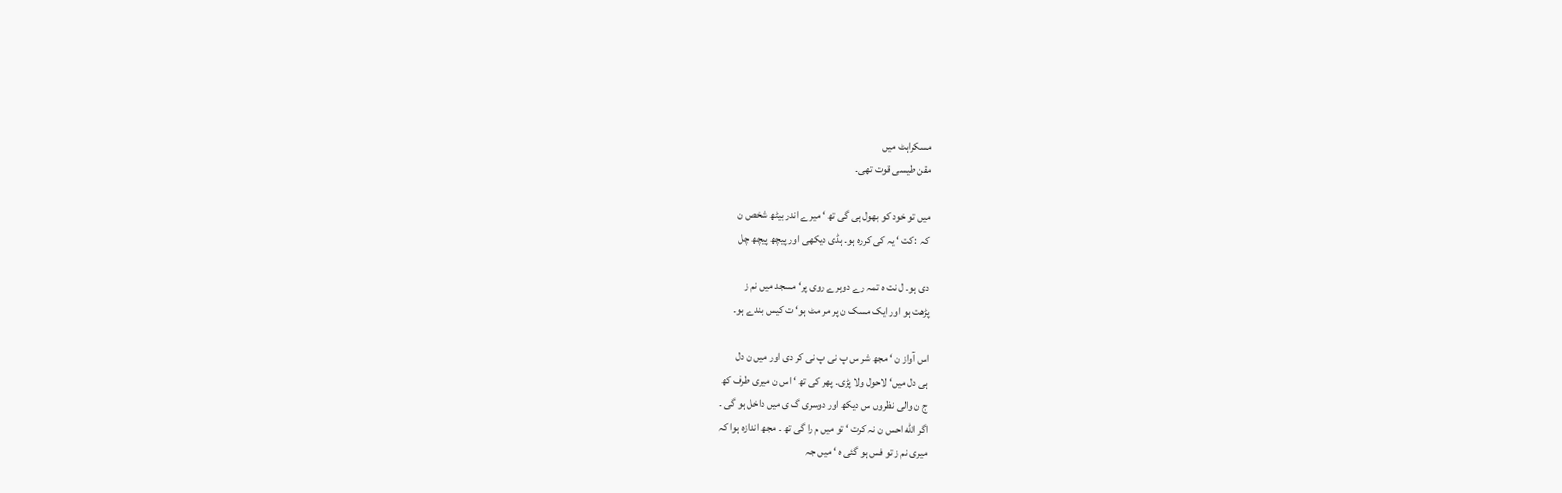مسکراہٹ میں
مقن طیسی قوت تھی۔

میں تو خود کو بھول ہی گی تھ ‘ میرے اندر بیٹھ شخص ن
کہ  :کت ‘ یہ کی کررہ ہو۔ ہڈی دیکھی اور پیچھ پیچھ چل

دی ہو۔ ل نت ہ تمہ رے دوہرے روی پر‘ مسجد میں نم ز
پڑھت ہو اور ایک مسک ن پر مر مٹ ہو‘ ت کیس بندے ہو۔

اس آواز ن ‘ مجھ شر س پ نی پ نی کر دی اور میں ن دل
ہی دل میں‘ لاحول ولا پڑی۔ پھر کی تھ ‘ اس ن میری طرف کھ
ج ن والی نظروں س دیکھ اور دوسری گ ی میں داخل ہو گی ۔
اگر الله احس ن نہ کرت ‘ تو میں م را گی تھ ۔ مجھ اندازہ ہوا کہ
میری نم ز تو فس ہو گئی ہ ‘ میں جہ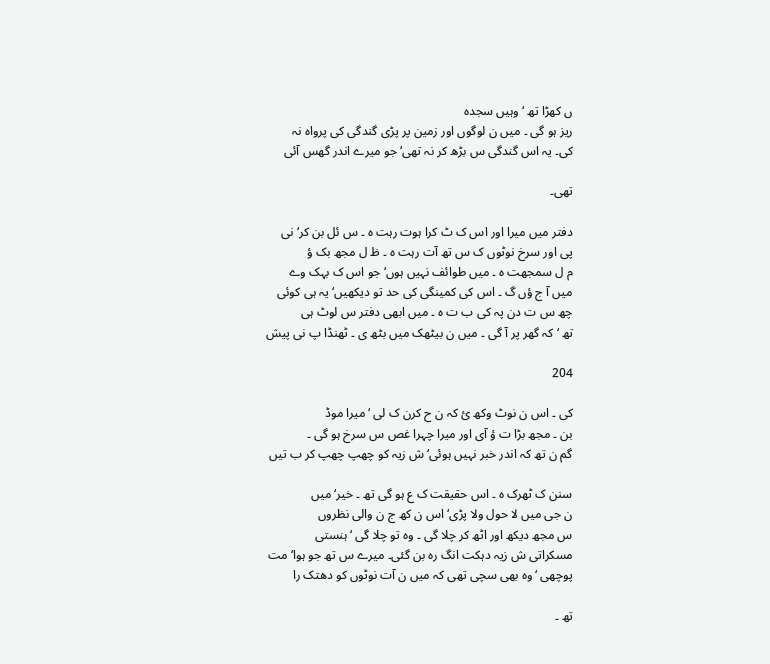ں کھڑا تھ ‘ وہیں سجدہ
ریز ہو گی ۔ میں ن لوگوں اور زمین پر پڑی گندگی کی پرواہ نہ
کی۔ یہ اس گندگی س بڑھ کر نہ تھی‘ جو میرے اندر گھس آئی

تھی۔

دفتر میں میرا اور اس ک ٹ کرا ہوت رہت ہ ۔ س ئل بن کر‘ نی
پی اور سرخ نوٹوں ک س تھ آت رہت ہ ۔ ظ ل مجھ بک ؤ
م ل سمجھت ہ ۔ میں طوائف نہیں ہوں‘ جو اس ک بہک وے
میں آ ج ؤں گ ۔ اس کی کمینگی کی حد تو دیکھیں‘ یہ ہی کوئی
چھ س ت دن پہ کی ب ت ہ ۔ میں ابھی دفتر س لوٹ ہی
تھ ‘ کہ گھر پر آ گی ۔ میں ن بیٹھک میں بٹھ ی ۔ ٹھنڈا پ نی پیش

204

کی ۔ اس ن نوٹ وکھ ئ کہ ن ح کرن ک لی ‘ میرا موڈ
بن ۔ مجھ بڑا ت ؤ آی اور میرا چہرا غص س سرخ ہو گی ۔
گم ن تھ کہ اندر خبر نہیں ہوئی‘ ش زیہ کو چھپ چھپ کر ب تیں

سنن ک ٹھرک ہ ۔ اس حقیقت ک ع ہو گی تھ ۔ خیر‘ میں
ن جی میں لا حول ولا پڑی‘ اس ن کھ ج ن والی نظروں
س مجھ دیکھ اور اٹھ کر چلا گی ۔ وہ تو چلا گی ‘ ہنستی
مسکراتی ش زیہ دہکت انگ رہ بن گئی۔ میرے س تھ جو ہوا‘ مت
پوچھی ‘ وہ بھی سچی تھی کہ میں ن آت نوٹوں کو دھتک را

تھ ۔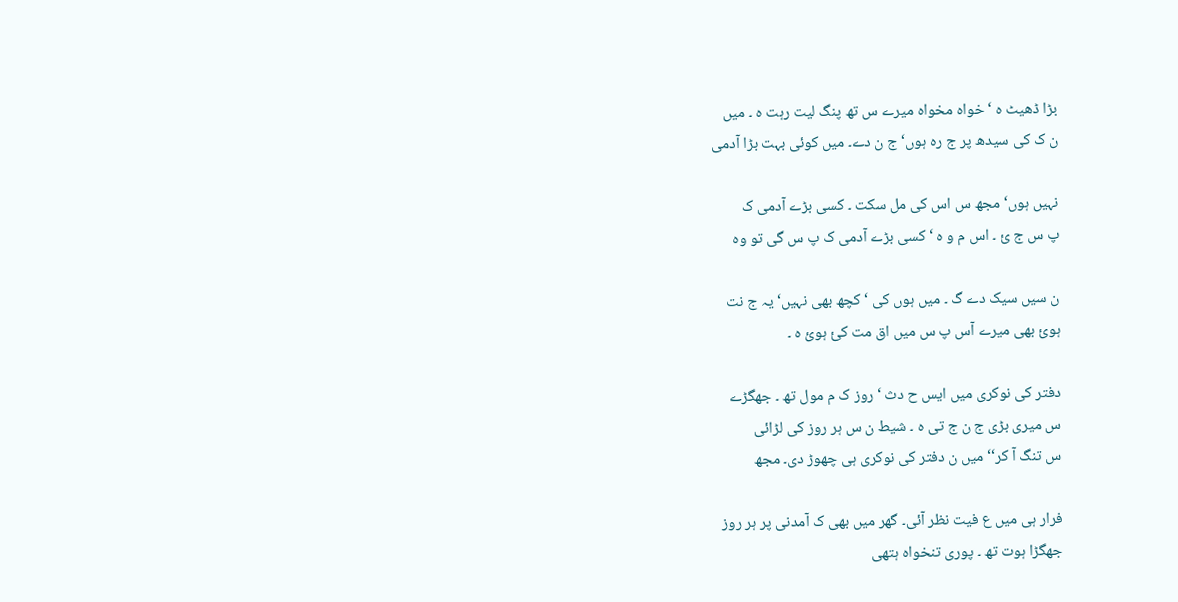بڑا ڈھیٹ ہ ‘ خواہ مخواہ میرے س تھ پنگ لیت رہت ہ ۔ میں
ن ک کی سیدھ پر ج رہ ہوں‘ ج ن دے۔ میں کوئی بہت بڑا آدمی

نہیں ہوں‘ مجھ س اس کی مل سکت ۔ کسی بڑے آدمی ک
پ س ج ئ ۔ اس م و ہ ‘ کسی بڑے آدمی ک پ س گی تو وہ

ن سیں سیک دے گ ۔ میں ہوں کی ‘ کچھ بھی نہیں‘ یہ ج نت
ہوئ بھی میرے آس پ س میں اق مت کئ ہوئ ہ ۔

دفتر کی نوکری میں ایس ح دث ‘ روز ک م مول تھ ۔ جھگڑے
س میری بڑی ج ن ج تی ہ ۔ شیط ن س ہر روز کی لڑائی
س تنگ آ کر‘‘ میں ن دفتر کی نوکری ہی چھوڑ دی۔ مجھ

فرار ہی میں ع فیت نظر آئی۔ گھر میں بھی ک آمدنی پر ہر روز
جھگڑا ہوت تھ ۔ پوری تنخواہ ہتھی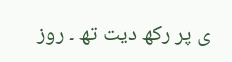ی پر رکھ دیت تھ ۔ روز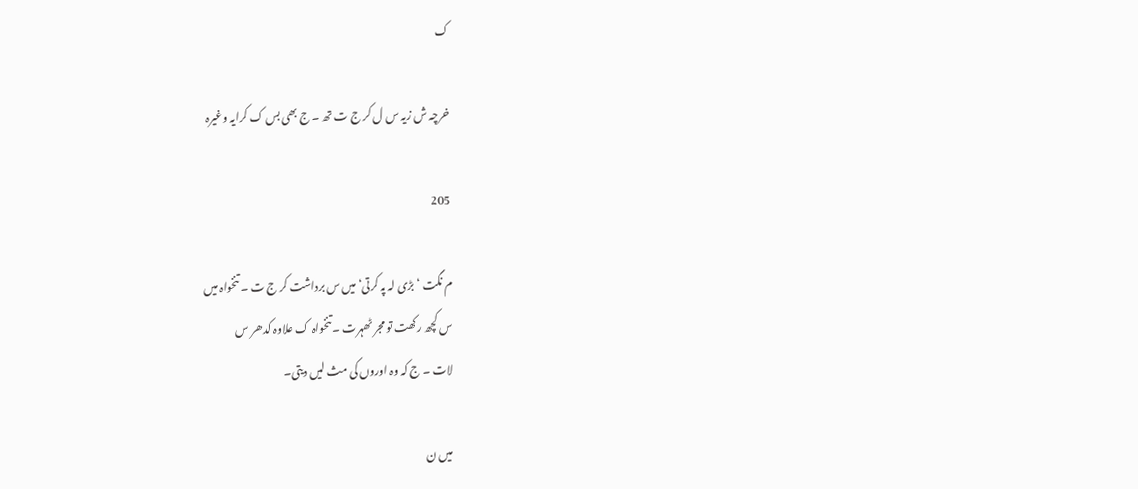ک

خرچہ ش زیہ س ل کر ج ت تھ ۔ ج بھی بس ک کرایہ وغیرہ

205

م نگت ‘ بڑی لہ پہ کرتی‘ میں س برداشت کر ج ت ۔ تنخواہ میں
س کچھ رکھت تو مجر ٹھہرت ۔ تنخواہ ک علاوہ کدھر س
لات ۔ ج کہ وہ اوروں کی مث لیں دیتی۔

میں ن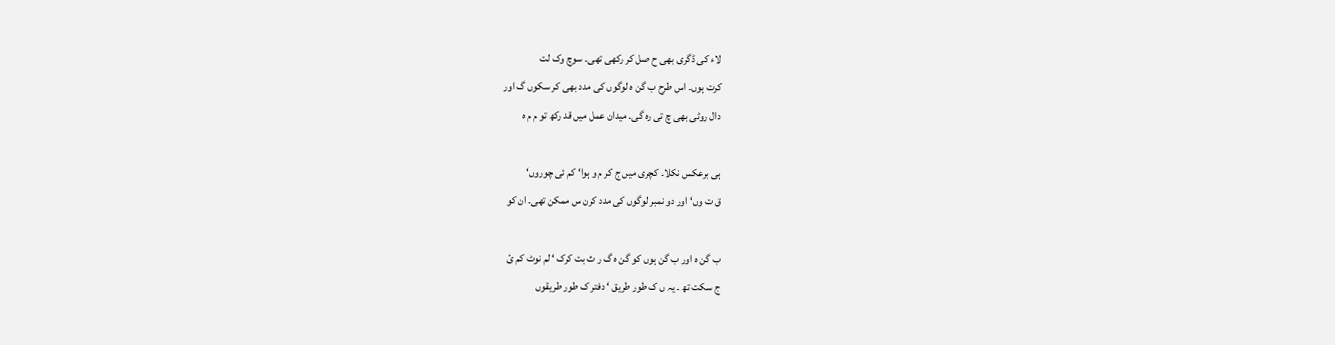لاء کی ڈگری بھی ح صل کر رکھی تھی۔ سوچ وک لت
کرت ہوں۔ اس طرح ب گن ہ لوگوں کی مدد بھی کر سکوں گ اور
دال روٹی بھی چ تی رہ گی۔ میدان عمل میں قد رکھ تو م م ہ

ہی برعکس نکلا۔ کچری میں ج کر م و ہوا‘ کم ئی چوروں‘
ق ت وں‘ اور دو نمبر لوگوں کی مدد کرن س ممکن تھی۔ ان کو

ب گن ہ اور ب گن ہوں کو گن ہ گ ر ث بت کرک ‘ لم نوٹ کم ئ
ج سکت تھ ۔ یہ ں ک طور طریق ‘ دفتر ک طور طریقوں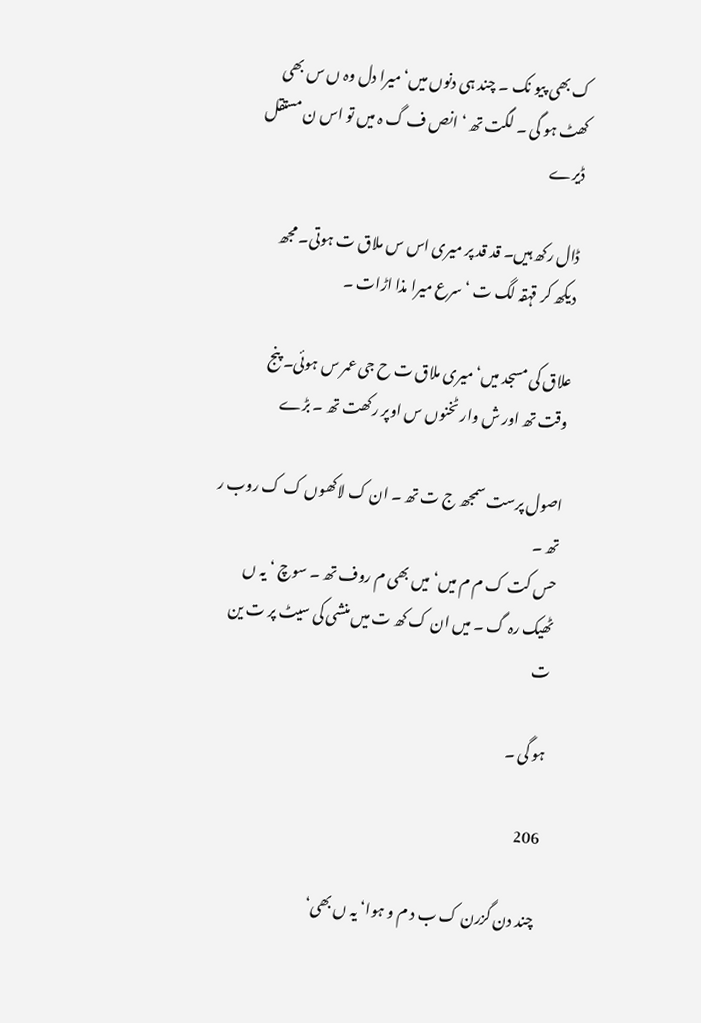ک بھی پیو نک ۔ چند ہی دنوں میں‘ میرا دل وہ ں س بھی
کھٹ ہو گی ۔ لگت تھ ‘ انص ف گ ہ میں تو اس ن مستقل ڈیرے

ڈال رکھ ہیں۔ قد قد پر میری اس س ملاق ت ہوتی۔ مجھ
دیکھ کر قہقہ لگ ت ‘ سرع میرا مذا اڑات ۔

علاق کی مسجد میں‘ میری ملاق ت ح جی عمر س ہوئی۔ پنج
وقت تھ اور ش وار ٹخنوں س اوپر رکھت تھ ۔ بڑے

اصول پرست سمجھ ج ت تھ ۔ ان ک لاکھوں ک ک روب ر تھ ۔
حس کت ک م م میں‘ میں بھی م روف تھ ۔ سوچ ‘ یہ ں
ٹھیک رہ گ ۔ میں ان ک کھ ت میں منشی کی سیٹ پر ت ین ت

ہو گی ۔

206

چند دن گزرن ک ب د م و ہوا‘ یہ ں بھی‘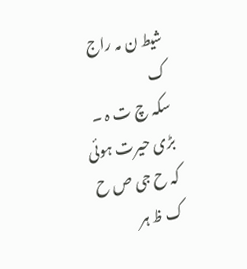شیط ن مہ راج ک
سکہ چ ت ہ ۔ بڑی حیرت ہوئی کہ ح جی ص ح ک ظ ہر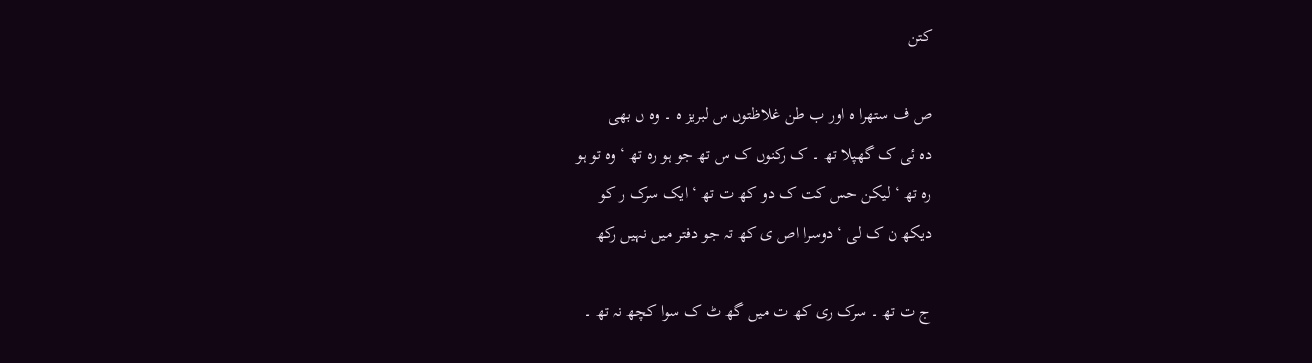کتن

ص ف ستھرا ہ اور ب طن غلاظتوں س لبریز ہ ۔ وہ ں بھی
دہ ئی ک گھپلا تھ ۔ ک رکنوں ک س تھ جو ہو رہ تھ ‘ وہ تو ہو
رہ تھ ‘ لیکن حس کت ک دو کھ ت تھ ‘ ایک سرک ر کو
دیکھ ن ک لی ‘ دوسرا اص ی کھ تہ جو دفتر میں نہیں رکھ

ج ت تھ ۔ سرک ری کھ ت میں گھ ٹ ک سوا کچھ نہ تھ ۔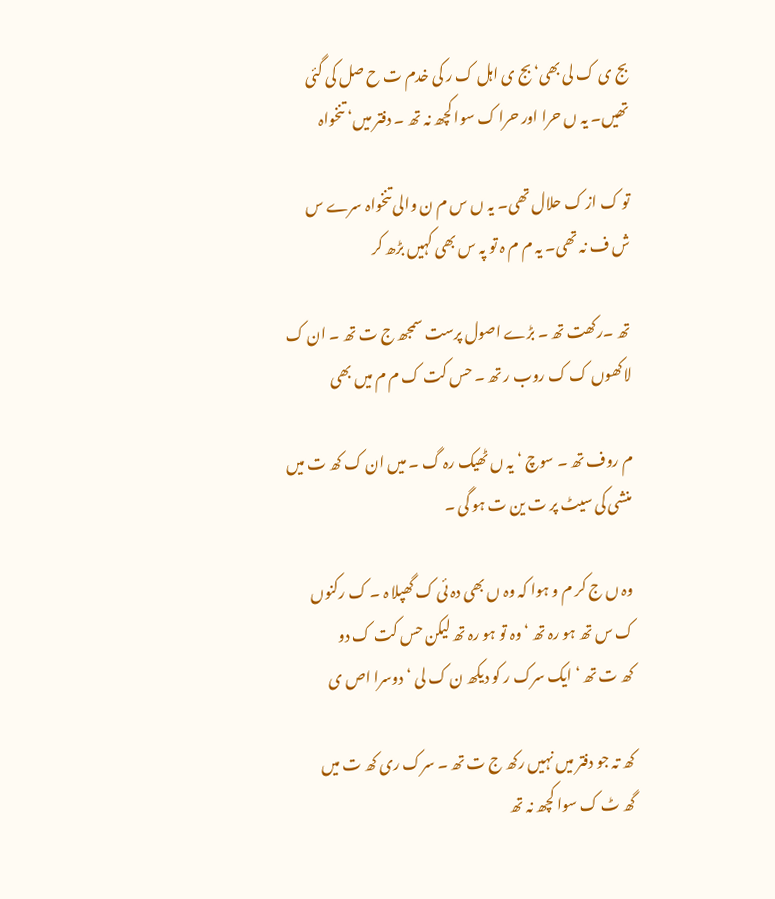بج ی ک لی بھی‘ بج ی اہل ک ر کی خدم ت ح صل کی گئی
تھیں۔ یہ ں حرا اور حرا ک سوا کچھ نہ تھ ۔ دفتر میں‘ تنخواہ

تو ک از ک حلال تھی۔ یہ ں س م ن والی تنخواہ سرے س
ش ف نہ تھی۔ یہ م م ہ تو پہ س بھی کہیں بڑھ کر

تھ ۔رکھت تھ ۔ بڑے اصول پرست سمجھ ج ت تھ ۔ ان ک
لاکھوں ک ک روب ر تھ ۔ حس کت ک م م میں بھی

م روف تھ ۔ سوچ ‘ یہ ں ٹھیک رہ گ ۔ میں ان ک کھ ت میں
منشی کی سیٹ پر ت ین ت ہو گی ۔

وہ ں ج کر م و ہوا کہ وہ ں بھی دہ ئی ک گھپلا ہ ۔ ک رکنوں
ک س تھ ہو رہ تھ ‘ وہ تو ہو رہ تھ لیکن حس کت ک دو
کھ ت تھ ‘ ایک سرک ر کو دیکھ ن ک لی ‘ دوسرا اص ی

کھ تہ جو دفتر میں نہیں رکھ ج ت تھ ۔ سرک ری کھ ت میں
گھ ٹ ک سوا کچھ نہ تھ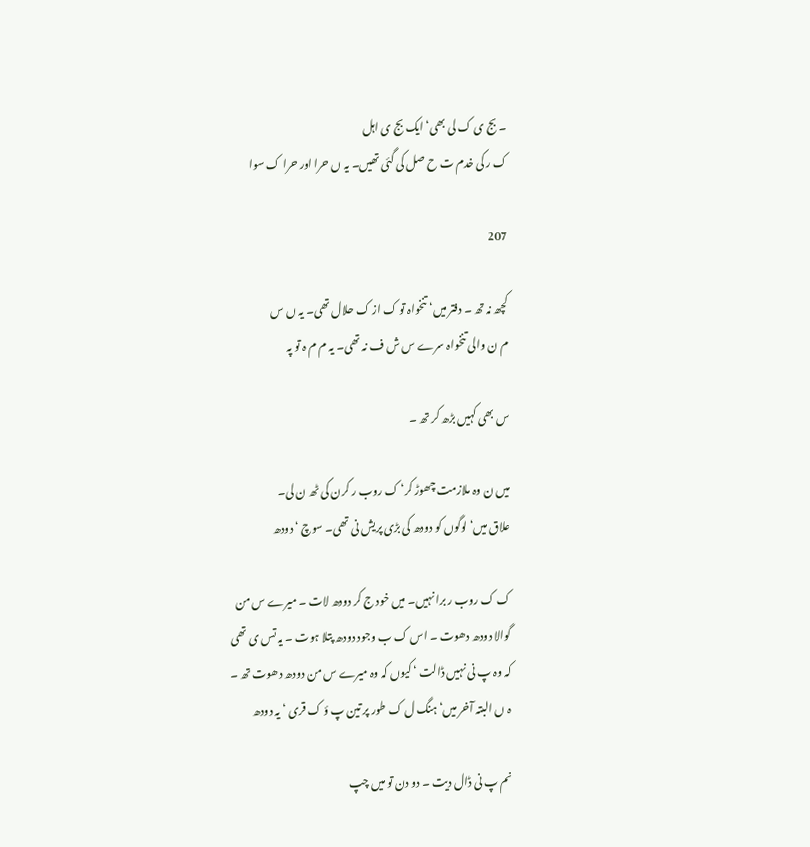۔ بج ی ک لی بھی‘ ایک بج ی اہل
ک ر کی خدم ت ح صل کی گئی تھیں۔ یہ ں حرا اور حرا ک سوا

207

کچھ نہ تھ ۔ دفتر میں‘ تنخواہ تو ک از ک حلال تھی۔ یہ ں س
م ن والی تنخواہ سرے س ش ف نہ تھی۔ یہ م م ہ تو پہ

س بھی کہیں بڑھ کر تھ ۔

میں ن وہ ملازمت چھوڑ کر‘ ک روب ر کرن کی ٹھ ن لی۔
علاق میں‘ لوگوں کو دودھ کی بڑی پریش نی تھی۔ سوچ ‘ دودھ

ک ک روب ر برا نہیں۔ میں خود ج کر دودھ لات ۔ میرے س من
گوالا دودھ دھوت ۔ اس ک ب وجود دودھ پتلا ہوت ۔ یہ تس ی تھی
کہ وہ پ نی نہیں ڈالت ‘ کیوں کہ وہ میرے س من دودھ دھوت تھ ۔
ہ ں البتہ آخر میں‘ ہنگ ل ک طور پر تین پ ؤ ک قری ‘ یہ دودھ

نم پ نی ڈال دیت ۔ دو دن تو میں چپ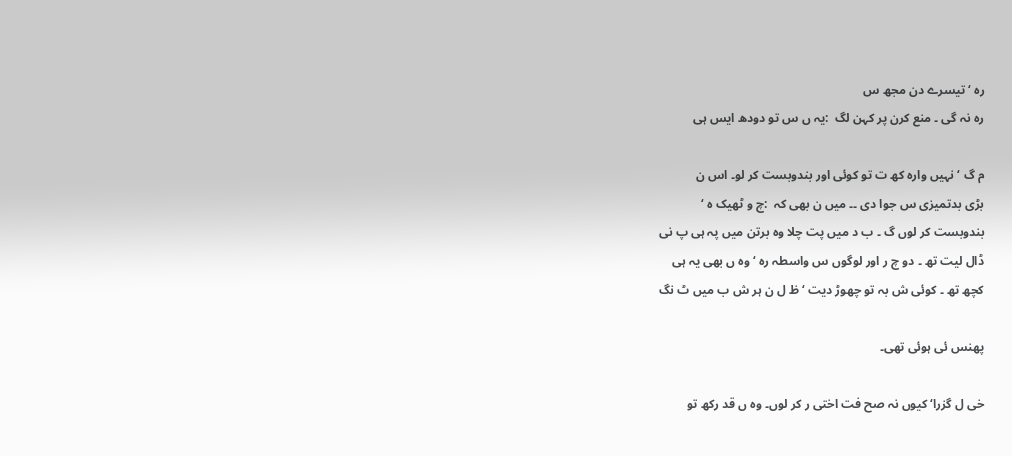رہ ‘ تیسرے دن مجھ س
رہ نہ گی ۔ منع کرن پر کہن لگ  :یہ ں س تو دودھ ایس ہی

م گ ‘ نہیں وارہ کھ ت تو کوئی اور بندوبست کر لو۔ اس ن
بڑی بدتمیزی س جوا دی ۔۔ میں ن بھی کہ  :چ و ٹھیک ہ ‘
بندوبست کر لوں گ ۔ ب د میں پت چلا وہ برتن میں پہ ہی پ نی
ڈال لیت تھ ۔ دو چ ر اور لوگوں س واسطہ رہ ‘ وہ ں بھی یہ ہی
کچھ تھ ۔ کوئی ش بہ تو چھوڑ دیت ‘ ظ ل ن ہر ش ب میں ٹ نگ

پھنس ئی ہوئی تھی۔

خی ل گزرا‘ کیوں نہ صح فت اختی ر کر لوں۔ وہ ں قد رکھ تو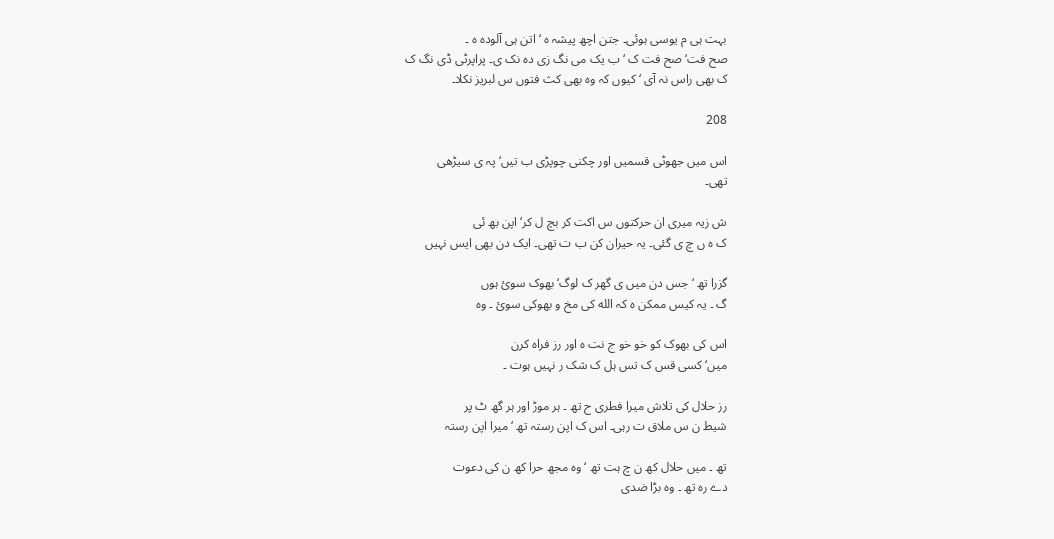بہت ہی م یوسی ہوئی۔ جتن اچھ پیشہ ہ ‘ اتن ہی آلودہ ہ ۔
صح فت‘ صح فت ک ‘ ب یک می نگ زی دہ نک ی۔ پراپرٹی ڈی نگ ک
ک بھی راس نہ آی ‘ کیوں کہ وہ بھی کث فتوں س لبریز نکلا۔

208

اس میں جھوٹی قسمیں اور چکنی چوپڑی ب تیں‘ پہ ی سیڑھی
تھی۔

ش زیہ میری ان حرکتوں س اکت کر بچ ل کر‘ اپن بھ ئی
ک ہ ں چ ی گئی۔ یہ حیران کن ب ت تھی۔ ایک دن بھی ایس نہیں

گزرا تھ ‘ جس دن میں ی گھر ک لوگ‘ بھوک سوئ ہوں
گ ۔ یہ کیس ممکن ہ کہ الله کی مخ و بھوکی سوئ ۔ وہ

اس کی بھوک کو خو خو ج نت ہ اور رز فراہ کرن
میں‘ کسی قس ک تس ہل ک شک ر نہیں ہوت ۔

رز حلال کی تلاش میرا فطری ح تھ ۔ ہر موڑ اور ہر گھ ٹ پر
شیط ن س ملاق ت رہی۔ اس ک اپن رستہ تھ ‘ میرا اپن رستہ

تھ ۔ میں حلال کھ ن چ ہت تھ ‘ وہ مجھ حرا کھ ن کی دعوت
دے رہ تھ ۔ وہ بڑا ضدی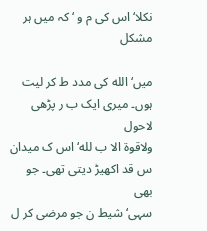نکلا‘ اس کی م و ‘ کہ میں ہر مشکل

میں‘ الله کی مدد ط کر لیت ہوں۔ میری ایک ب ر پڑھی لاحول
ولاقوۃ الا ب لله‘ اس ک میدان س قد اکھیڑ دیتی تھی۔ جو بھی
سہی‘ شیط ن جو مرضی کر ل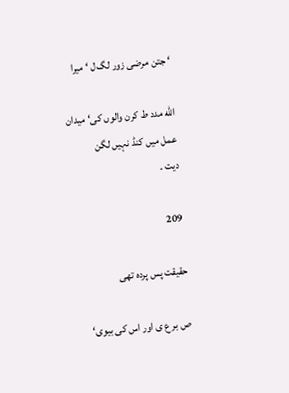‘ جتن مرضی زور لگ ل ‘ میرا

الله مدد ط کرن والوں کی‘ میدان عمل میں کنڈ نہیں لگن
دیت ۔

209

حقیقت پس پردہ تھی

ص بر ع ی اور اس کی بیوی‘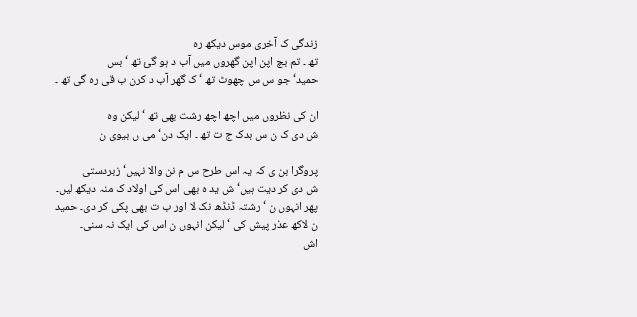زندگی ک آخری موس دیکھ رہ
تھ ۔ تم بچ اپن اپن گھروں میں آب د ہو گئ تھ ‘ بس
حمید‘ جو س س چھوٹ تھ ‘ ک گھر آب د کرن ب قی رہ گی تھ ۔

ان کی نظروں میں اچھ اچھ رشت بھی تھ ‘ لیکن وہ
ش دی ک ن س بدک ج ت تھ ۔ ایک دن‘ می ں بیوی ن

پروگرا بن ی کہ یہ اس طرح س م نن والا نہیں‘ زبردستی
ش دی کر دیت ہیں‘ ش ید ہ بھی اس کی اولاد ک منہ دیکھ لیں۔
پھر انہوں ن ‘ رشتہ ڈنڈھ نک لا اور ب ت بھی پکی کر دی۔ حمید
ن لاکھ عذر پیش کی ‘ لیکن انہوں ن اس کی ایک نہ سنی۔
اش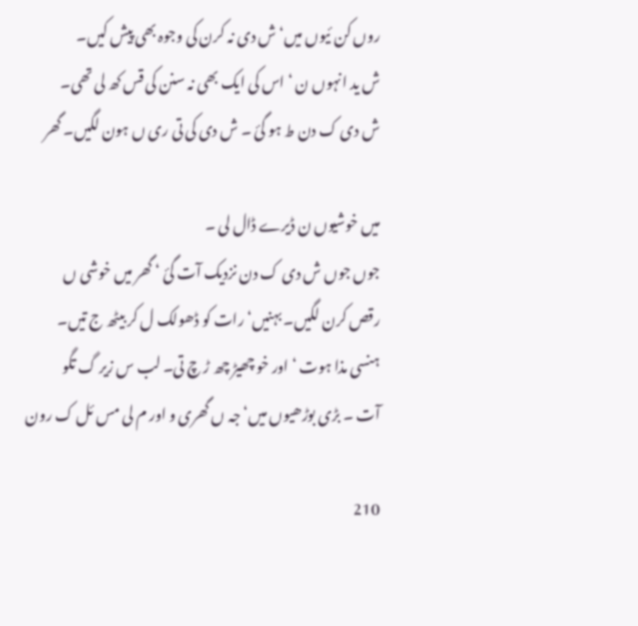روں کن ئیوں میں‘ ش دی نہ کرن کی وجوہ بھی پیش کیں۔
ش ید انہوں ن ‘ اس کی ایک بھی نہ سنن کی قس کھ لی تھی۔
ش دی ک دن ط ہو گئ ۔ ش دی کی تی ری ں ہون لگیں۔ گھر

میں خوشیوں ن ڈیرے ڈال لی ۔
جوں جوں ش دی ک دن نزدیک آت گئ ‘ گھر میں خوشی ں
رقص کرن لگیں۔ بہنیں‘ رات کو ڈھولک ل کر بیٹھ ج تیں۔
ہنسی مذا ہوت ‘ اور خو چھیڑ چھ ڑ چ تی۔ لب س زیر گ تگو
آت ۔ بڑی بوڑھیوں میں‘ جہ ں گھری و اور م لی مس ئل ک رون

210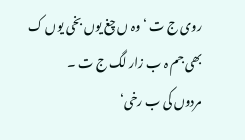روی ج ت ‘ وہ ں چغ یوں بخی یوں ک بھی جم ہ ب زار لگ ج ت ۔
مردوں کی ب رخی‘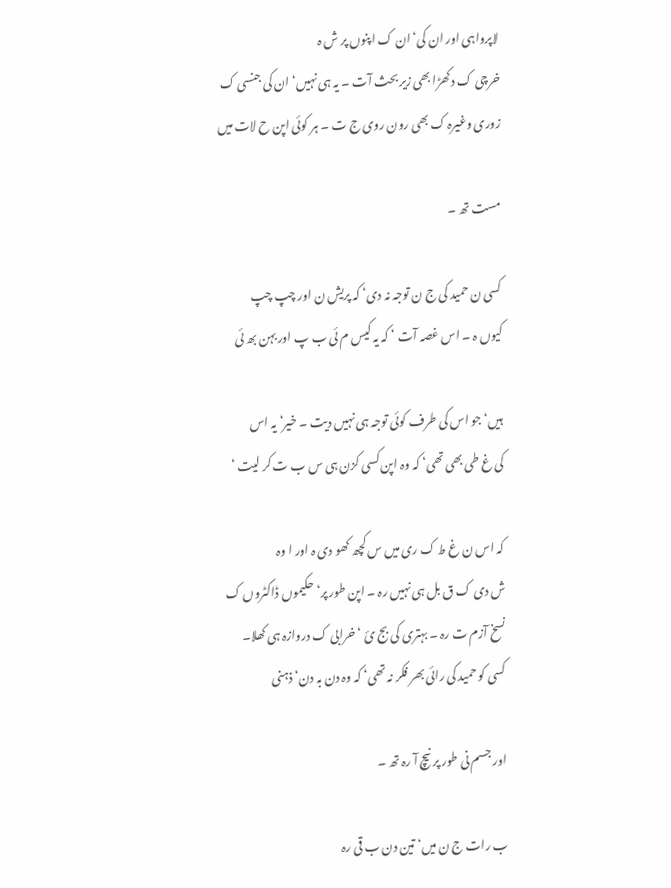لاپرواہی اور ان کی‘ ان ک اپنوں پر ش ہ
خرچی ک دکھڑا بھی زیر بحث آت ۔ یہ ہی نہیں‘ ان کی جنسی ک
زوری وغیرہ ک بھی رون روی ج ت ۔ ہر کوئی اپن ح لات میں

مست تھ ۔

کسی ن حمید کی ج ن توجہ نہ دی‘ کہ پریش ن اور چپ چپ
کیوں ہ ۔ اس غصہ آت ‘ کہ یہ کیس م ئی ب پ اور بہن بھ ئی

ہیں‘ جو اس کی طرف کوئی توجہ ہی نہیں دیت ۔ خیر‘ یہ اس
کی غ طی بھی تھی‘ کہ وہ اپن کسی کزن ہی س ب ت کر لیت ‘

کہ اس ن غ ط ک ری میں س کچھ کھو دی ہ اور ا وہ
ش دی ک ق بل ہی نہیں رہ ۔ اپن طور پر‘ حکیموں ڈاکٹروں ک
نسخ آزم ت رہ ۔ بہتری کی بج ئ ‘ خرابی ک دروازہ ہی کھلا۔
کسی کو حمید کی رائی بھر فکر نہ تھی‘ کہ وہ دن بہ دن‘ ذہنی

اور جسم نی طور پر نیچ آ رہ تھ ۔

ب رات ج ن میں‘ تین دن ب قی رہ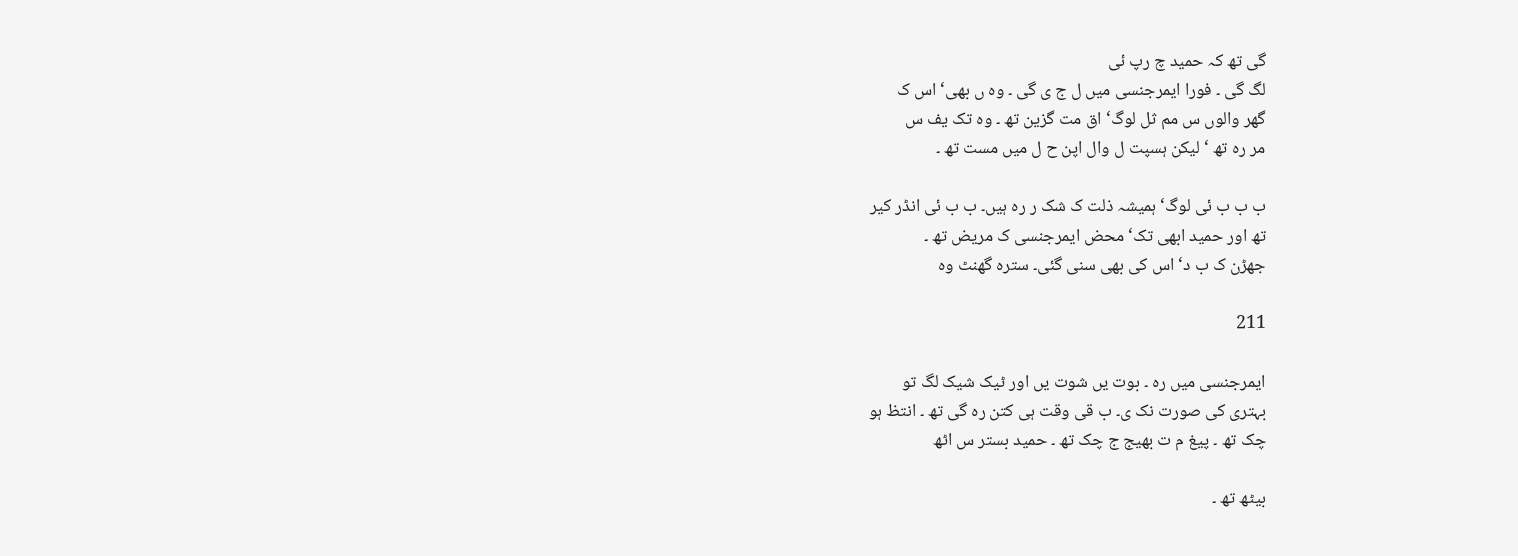گی تھ کہ حمید چ رپ ئی
لگ گی ۔ فورا ایمرجنسی میں ل ج ی گی ۔ وہ ں بھی‘ اس ک
گھر والوں س مم ثل لوگ‘ اق مت گزین تھ ۔ وہ تک یف س
مر رہ تھ ‘ لیکن ہسپت ل وال اپن ح ل میں مست تھ ۔

ب ب ب ئی لوگ‘ ہمیشہ ذلت ک شک ر رہ ہیں۔ ب ب ئی انڈر کیر
تھ اور حمید ابھی تک‘ محض ایمرجنسی ک مریض تھ ۔
جھڑن ک ب د‘ اس کی بھی سنی گئی۔ سترہ گھنٹ وہ

211

ایمرجنسی میں رہ ۔ بوت یں شوت یں اور ٹیک شیک لگ تو
بہتری کی صورت نک ی۔ ب قی وقت ہی کتن رہ گی تھ ۔ انتظ ہو
چک تھ ۔ پیغ م ت بھیج ج چک تھ ۔ حمید بستر س اٹھ

بیٹھ تھ ۔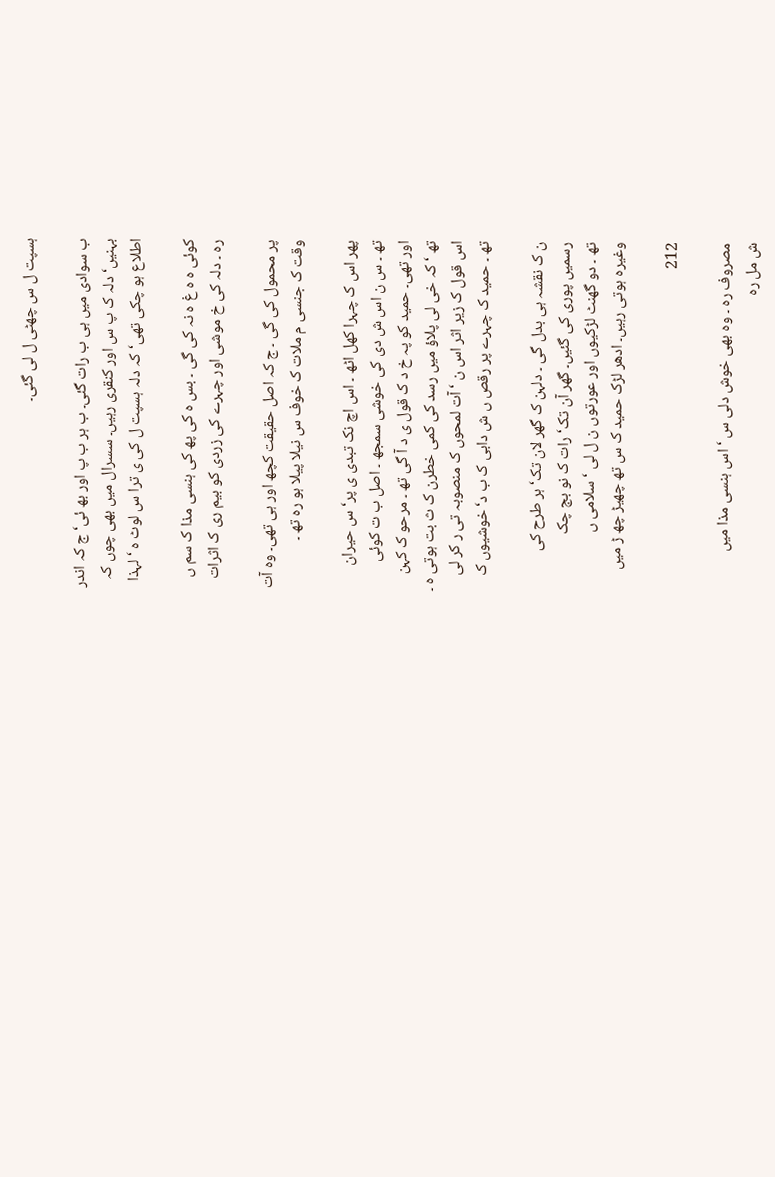ہسپت ل س چھٹی ل لی گئی۔

ب سوادی میں ہی ب رات گئی۔ ب ہر ب پ اور بھ ئی‘ ج کہ اندر
بہنیں‘ دلہ ک پ س اور کنقری رہیں۔ سسرال میں بھی چوں کہ
اطلاع ہو چکی تھی‘ کہ دلہ ہسپت ل کی ی ترا س لوٹ ہ ‘ لہذا

کوئی ہ ہ غ ہ نہ کی گی ۔ بس ہ کی پھ کی ہنسی مذا ک سم ں
رہ ۔ دلہ کی خ موشی اور چہرے کی زردی کو بیم ری ک اثرات

پر محمول کی گی ۔ ج کہ اصل حقیقت کچھ اور ہی تھی۔ وہ آت
وقت ک جنسی م ملات ک خوف س نیلا پیلا ہو رہ تھ ۔

پھر اس ک چہرا کھل اٹھ ۔ اس اچ نک تبدی ی پر‘ س حیران
تھ ۔ س ن اس ش دی کی خوشی سمجھ ۔ اصل ب ت کوئی
اور تھی۔ حمید کو پہ خ د ک قول ی د آ گی تھ ۔ مرحو ک کہن
تھ ‘ کہ خی لی پلاؤ میں رسد کی کمی خطرن ک ث بت ہوتی ہ ۔
اس قول ک زیر اثر اس ن ‘ آت لمحوں ک منصوبہ تی ر کر لی
تھ ۔ حمید ک چہرے پر رقص ں ش دابی ک ب د‘ خوشیوں ک

ن ک نقشہ ہی بدل گی ۔ دلہن ک گھر لان تک‘ ہر طرح کی
رسمیں پوری کی گئیں۔ گھر آن تک‘ رات ک نو بج چک
تھ ۔ دو گھنٹ لڑکیوں اور عورتوں ن ل لی ‘ سلامی ں
وغیرہ ہوتی رہیں۔ ادھر لڑک حمید ک س تھ چھیڑ چھ ڑ میں

212

مصروف رہ ۔ وہ بھی خوش دلی س ‘ اس ہنسی مذا میں
ش مل رہ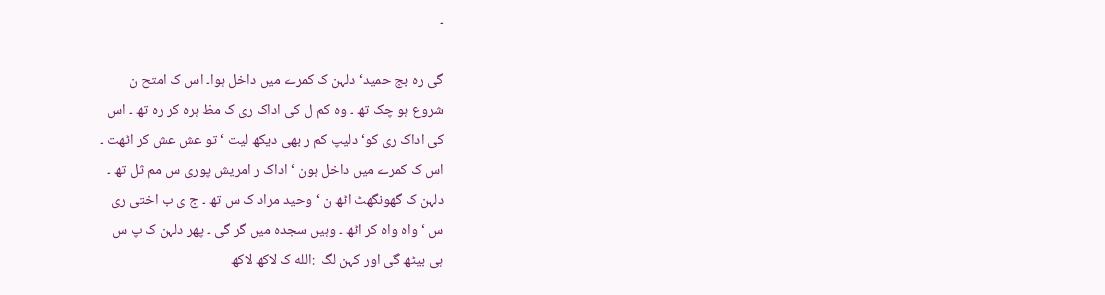۔

گی رہ بج حمید‘ دلہن ک کمرے میں داخل ہوا۔ اس ک امتح ن
شروع ہو چک تھ ۔ وہ کم ل کی اداک ری ک مظ ہرہ کر رہ تھ ۔ اس
کی اداک ری کو‘ دلیپ کم ر بھی دیکھ لیت ‘ تو عش عش کر اٹھت ۔
اس ک کمرے میں داخل ہون ‘ اداک ر امریش پوری س مم ثل تھ ۔
دلہن ک گھونگھٹ اٹھ ن ‘ وحید مراد ک س تھ ۔ ج ی ب اختی ری
س ‘ واہ واہ کر اٹھ ۔ وہیں سجدہ میں گر گی ۔ پھر دلہن ک پ س
ہی بیٹھ گی اور کہن لگ  :الله ک لاکھ لاکھ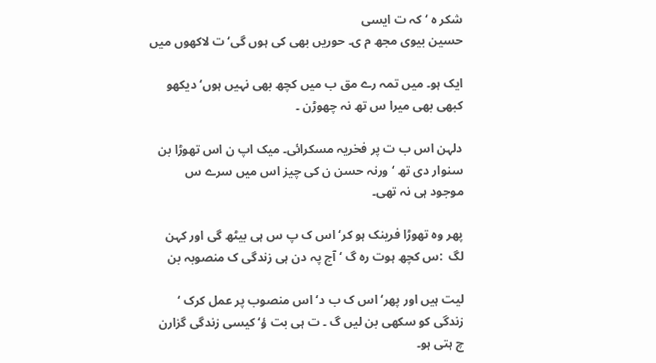شکر ہ ‘ کہ ت ایسی
حسین بیوی مجھ م ی۔ حوریں بھی کی ہوں گی‘ ت لاکھوں میں

ایک ہو۔ میں تمہ رے مق ب میں کچھ بھی نہیں ہوں‘ دیکھو
کبھی بھی میرا س تھ نہ چھوڑن ۔

دلہن اس ب ت پر فخریہ مسکرائی۔ میک اپ ن اس تھوڑا بن
سنوار دی تھ ‘ ورنہ حسن ن کی چیز اس میں سرے س
موجود ہی نہ تھی۔

پھر وہ تھوڑا فرینک ہو کر‘ اس ک پ س ہی بیٹھ گی اور کہن
لگ  :س کچھ ہوت رہ گ ‘ آج پہ دن ہی زندگی ک منصوبہ بن

لیت ہیں اور پھر‘ اس ک ب د‘ اس منصوب پر عمل کرک ‘
زندگی کو سکھی بن لیں گ ۔ ت ہی بت ؤ‘ کیسی زندگی گزارن
چ ہتی ہو۔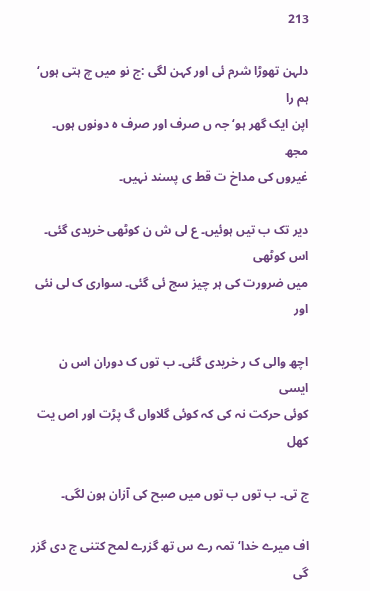213

دلہن تھوڑا شرم ئی اور کہن لگی :ج نو میں چ ہتی ہوں‘ ہم را
اپن ایک گھر ہو‘ جہ ں صرف اور صرف ہ دونوں ہوں۔ مجھ
غیروں کی مداخ ت قط ی پسند نہیں۔

دیر تک ب تیں ہوئیں۔ ع لی ش ن کوٹھی خریدی گئی۔ اس کوٹھی
میں ضرورت کی ہر چیز سج ئی گئی۔ سواری ک لی نئی اور

اچھ والی ک ر خریدی گئی۔ ب توں ک دوران اس ن ایسی
کوئی حرکت نہ کی کہ کوئی گلاواں گ پڑت اور اص یت کھل

ج تی۔ ب توں ب توں میں صبح کی آزان ہون لگی۔

اف میرے خدا‘ تمہ رے س تھ گزرے لمح کتنی ج دی گزر گی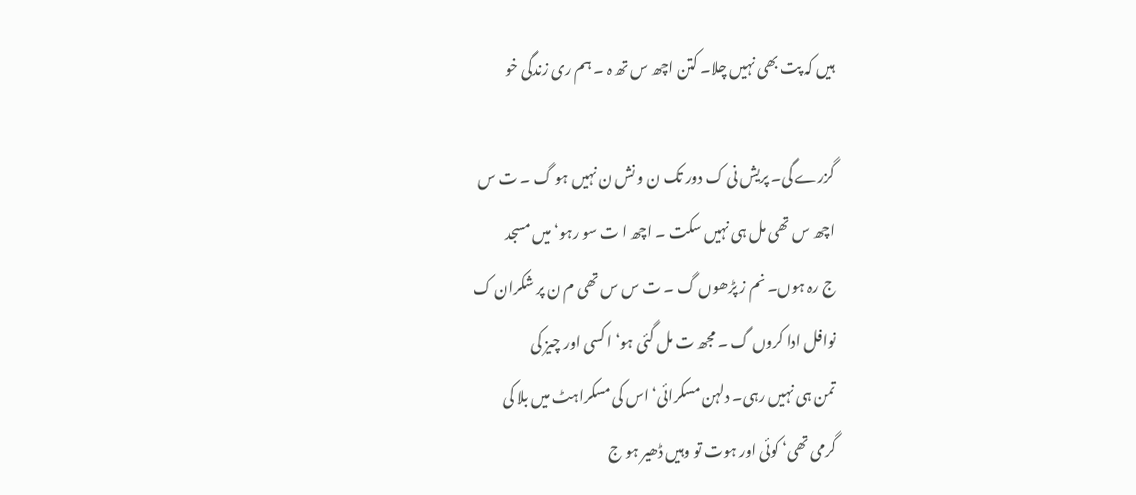ہیں کہ پت بھی نہیں چلا۔ کتن اچھ س تھ ہ ۔ ہم ری زندگی خو

گزرے گی۔ پریش نی ک دور تک ن و نش ن نہیں ہو گ ۔ ت س
اچھ س تھی مل ہی نہیں سکت ۔ اچھ ا ت سو رہو‘ میں مسجد
ج رہ ہوں۔ نم ز پڑھوں گ ۔ ت س س تھی م ن پر شکران ک
نوافل ادا کروں گ ۔ مجھ ت مل گئی ہو‘ ا کسی اور چیز کی
تمن ہی نہیں رہی۔ دلہن مسکرائی‘ اس کی مسکراہٹ میں بلا کی
گرمی تھی‘ کوئی اور ہوت تو وہیں ڈھیر ہو ج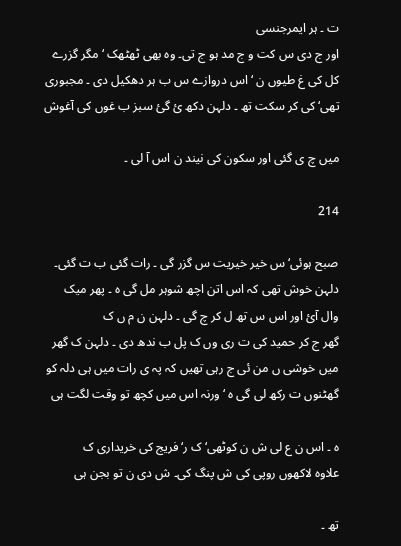ت ۔ ہر ایمرجنسی
اور ج دی س کت و ج مد ہو ج تی۔ وہ بھی ٹھٹھک ‘ مگر گزرے
کل کی غ طیوں ن ‘ اس دروازے س ب ہر دھکیل دی ۔ مجبوری
تھی‘ کی کر سکت تھ ۔ دلہن دکھ ئ گئ سبز ب غوں کی آغوش

میں چ ی گئی اور سکون کی نیند ن اس آ لی ۔

214

صبح ہوئی‘ س خیر خیریت س گزر گی ۔ رات گئی ب ت گئی۔
دلہن خوش تھی کہ اس اتن اچھ شوہر مل گی ہ ۔ پھر میک
وال آئ اور اس س تھ ل کر چ گی ۔ دلہن ن م ں ک
گھر ج کر حمید کی ت ری وں ک پل ب ندھ دی ۔ دلہن ک گھر
میں خوشی ں من ئی ج رہی تھیں کہ پہ ی رات میں ہی دلہ کو
گھٹنوں ت رکھ لی گی ہ ‘ ورنہ اس میں کچھ تو وقت لگت ہی

ہ ۔ اس ن ع لی ش ن کوٹھی‘ ک ر‘ فریج کی خریداری ک
علاوہ لاکھوں روپی کی ش پنگ کی۔ ش دی ن تو بجن ہی

تھ ۔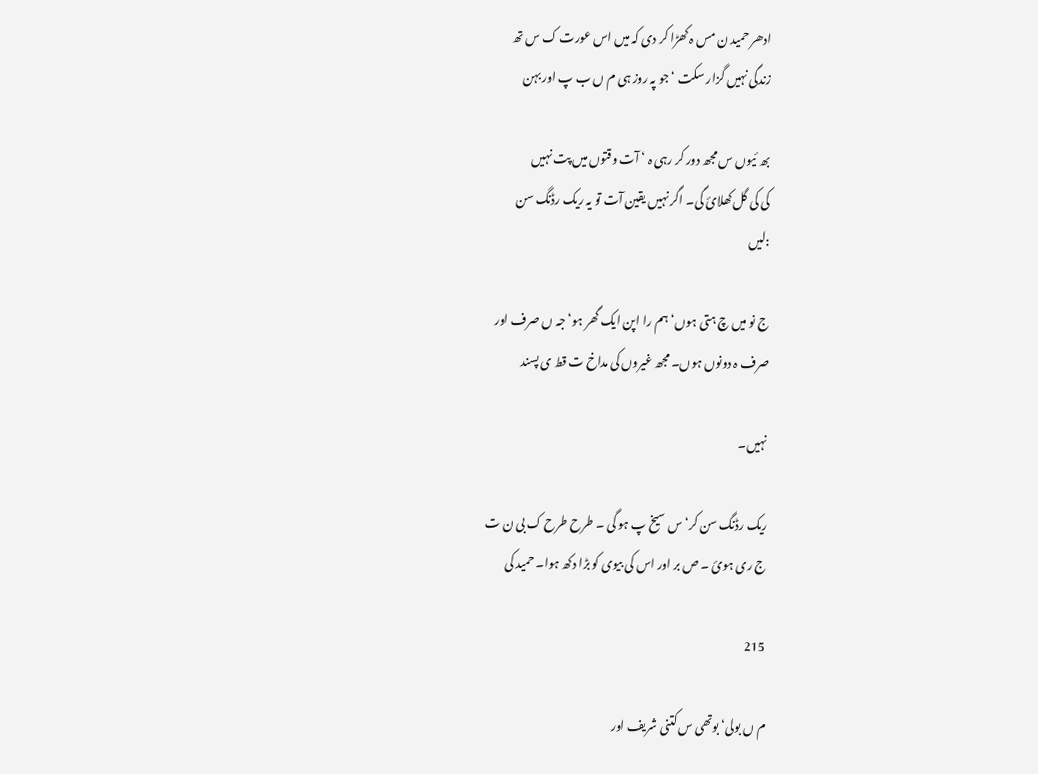ادھر حمید ن مس ہ کھڑا کر دی کہ میں اس عورت ک س تھ
زندگی نہیں گزار سکت ‘ جو پہ روز ہی م ں ب پ اور بہن

بھ ئیوں س مجھ دور کر رہی ہ ‘ آت وقتوں میں پت نہیں
کی کی گل کھلائ گی۔ اگر نہیں یقین آت تو یہ ریک رڈنگ سن
:لیں

ج نو میں چ ہتی ہوں‘ ہم را اپن ایک گھر ہو‘ جہ ں صرف اور
صرف ہ دونوں ہوں۔ مجھ غیروں کی مداخ ت قط ی پسند

نہیں۔

ریک رڈنگ سن کر‘ س سیخ پ ہو گی ۔ طرح طرح ک بی ن ت
ج ری ہوئ ۔ ص بر اور اس کی بیوی کو بڑا دکھ ہوا۔ حمید کی

215

م ں بولی‘ بوتھی س کتنی شریف اور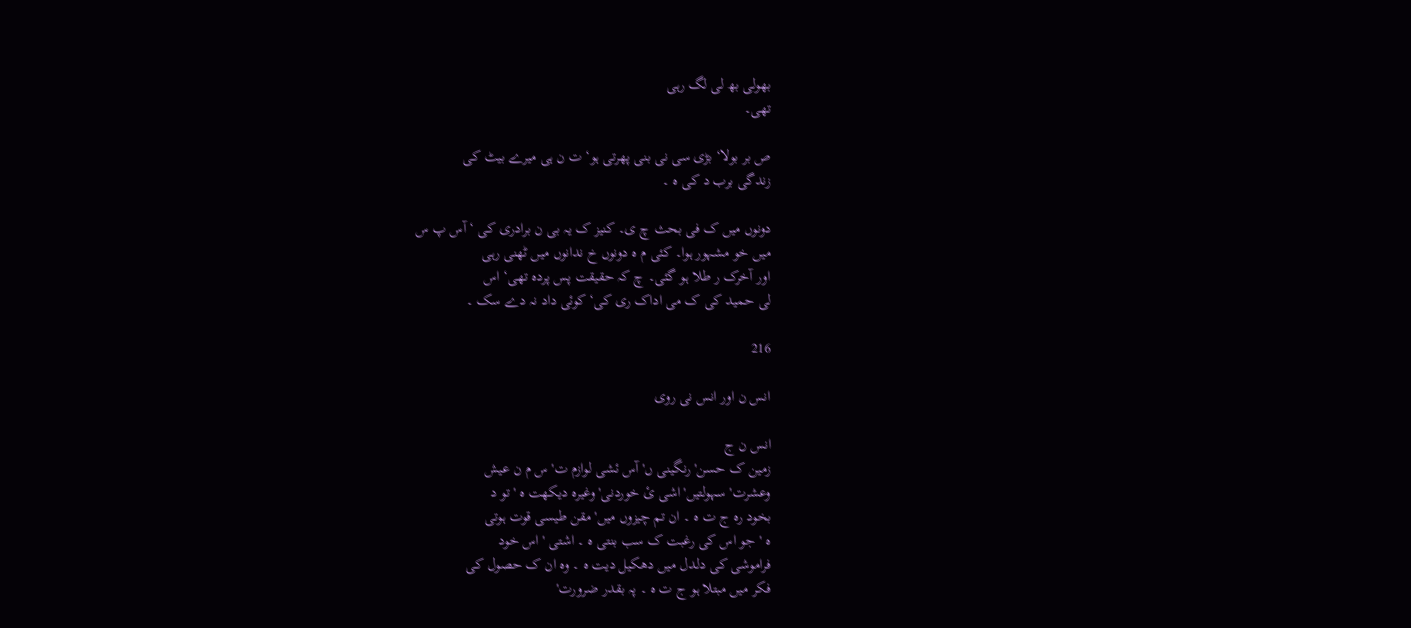بھولی بھ لی لگ رہی
تھی۔

ص بر بولا‘ بڑی سی نی بنی پھرتی ہو‘ ت ن ہی میرے بیٹ کی
زندگی برب د کی ہ ۔

دونوں میں ک فی بحث چ ی۔ کنیز ک یہ بی ن برادری کی ‘ آس پ س
میں خو مشہور ہوا۔ کئی م ہ دونوں خ ندانوں میں ٹھنی رہی
اور آخرک ر طلا ہو گئی۔ چ کہ حقیقت پس پردہ تھی‘ اس
لی حمید کی ک می اداک ری کی‘ کوئی داد نہ دے سک ۔

216

انس ن اور انس نی روی

انس ن ج
زمین ک حسن' رنگینی ں' آس ئشی لوازم ت' س م ن عیش
وعشرت' سہولتیں' اشی ئ خوردنی' وغیرہ دیکھت ہ ' تو د
بخود رہ ج ت ہ ۔ ان تم چیزوں میں' مقن طیسی قوت ہوتی
ہ ' جو اس کی رغبت ک سب بنتی ہ ۔ اشتی ' اس خود
فراموشی کی دلدل میں دھکیل دیت ہ ۔ وہ ان ک حصول کی
فکر میں مبتلا ہو ج ت ہ ۔ پہ بقدر ضرورت'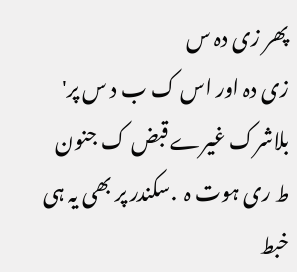پھر زی دہ س
زی دہ اور اس ک ب د س پر' بلاشرک غیرے قبض ک جنون
ط ری ہوت ہ  .سکندر پر بھی یہ ہی خبط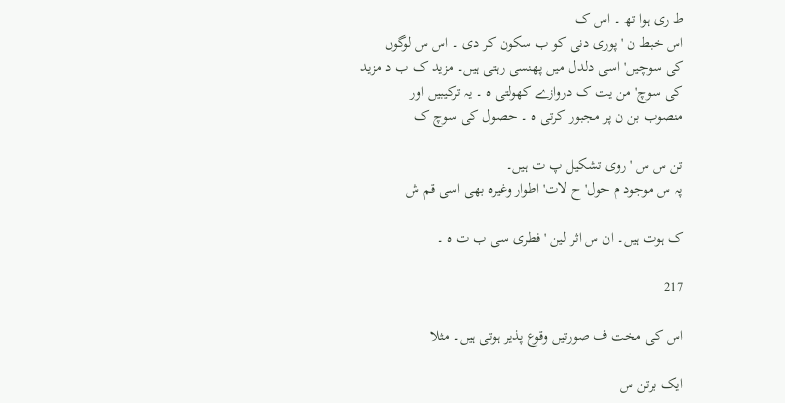ط ری ہوا تھ ۔ اس ک
اس خبط ن ' پوری دنی کو ب سکون کر دی ۔ اس س لوگوں
کی سوچیں' اسی دلدل میں پھنسی رہتی ہیں۔ مزید ک ب د مزید
کی سوچ' من یت ک دروازے کھولتی ہ ۔ یہ ترکیبیں اور
منصوب بن ن پر مجبور کرتی ہ ۔ حصول کی سوچ ک

تن س س ' روی تشکیل پ ت ہیں۔
پہ س موجود م حول' ح لات' اطوار وغیرہ بھی اسی قم ش

ک ہوت ہیں۔ ان س اثر لین ' فطری سی ب ت ہ ۔

217

اس کی مخت ف صورتیں وقوع پذیر ہوتی ہیں۔ مثلا

ایک برتن س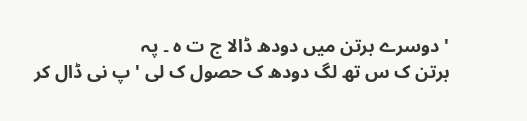' دوسرے برتن میں دودھ ڈالا ج ت ہ ۔ پہ
برتن ک س تھ لگ دودھ ک حصول ک لی ' پ نی ڈال کر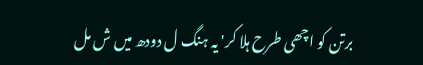برتن کو اچھی طرح ہلا کر' یہ ہنگ ل دودھ میں ش مل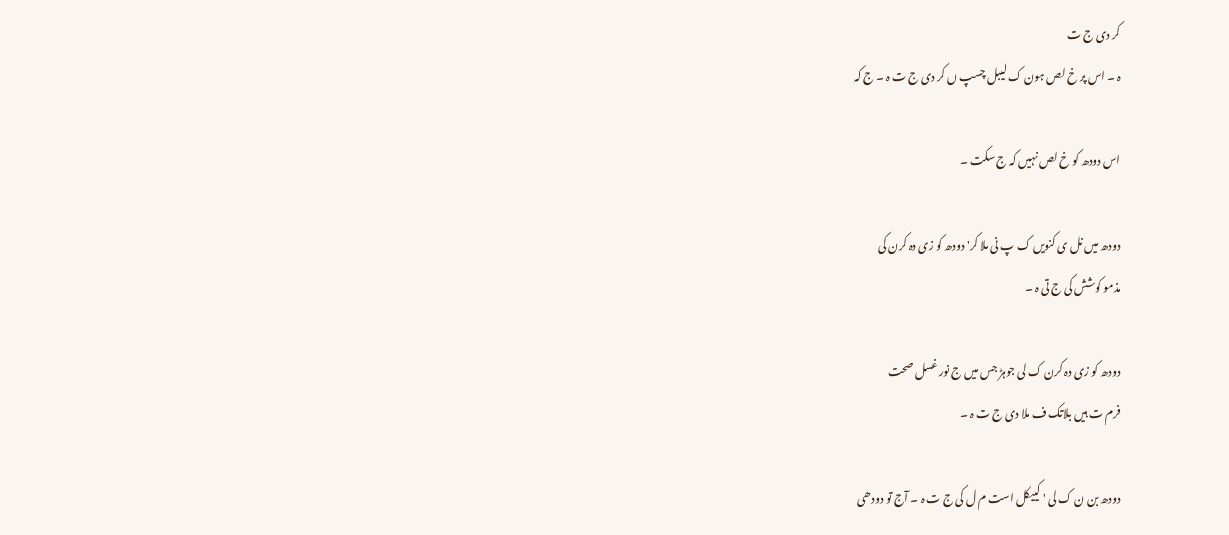کر دی ج ت
ہ ۔ اس پر خ لص ہون ک لیبل چسپ ں کر دی ج ت ہ ۔ ج کہ

اس دودھ کو خ لص نہیں کہ ج سکت ۔

دودھ میں نل ی کنویں ک پ نی ملا کر' دودھ کو زی دہ کرن کی
مذمو کوشش کی ج تی ہ ۔

دودھ کو زی دہ کرن ک لی جوہڑ جس میں ج نور غسل صحت
فرم ت ہیں بلاتک ف ملا دی ج ت ہ ۔

دودھ بن ن ک لی ' کییکل است م ل کی ج ت ہ ۔ آج تو دودھی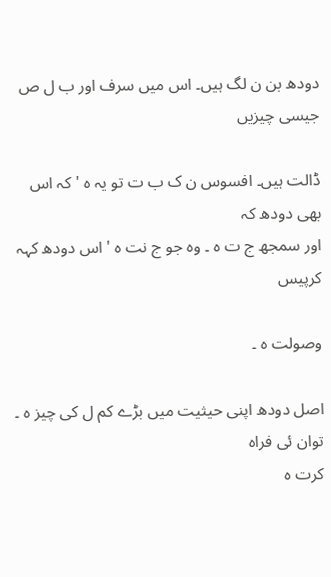دودھ بن ن لگ ہیں۔ اس میں سرف اور ب ل ص جیسی چیزیں

ڈالت ہیں۔ افسوس ن ک ب ت تو یہ ہ ' کہ اس بھی دودھ کہ
اور سمجھ ج ت ہ ۔ وہ جو ج نت ہ ' اس دودھ کہہ کرپیس

وصولت ہ ۔

اصل دودھ اپنی حیثیت میں بڑے کم ل کی چیز ہ ۔ توان ئی فراہ
کرت ہ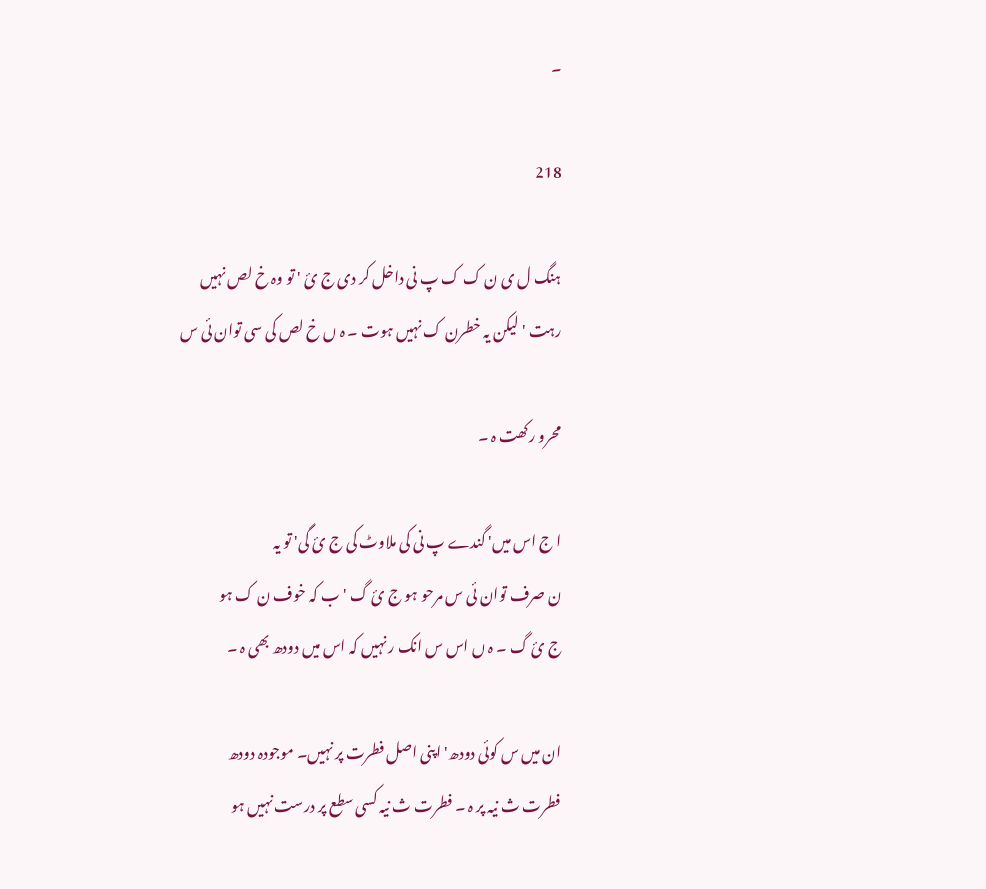۔

218

ہنگ ل ی ن ک ک پ نی داخل کر دی ج ئ ' تو وہ خ لص نہیں
رہت ' لیکن یہ خطرن ک نہیں ہوت ۔ ہ ں خ لص کی سی توان ئی س

محرو رکھت ہ ۔

ا ج اس میں' گندے پ نی کی ملاوٹ کی ج ئ گی' تو یہ
ن صرف توان ئی س مرحو ہو ج ئ گ ' ب کہ خوف ن ک ہو
ج ئ گ ۔ ہ ں اس س انک ر نہیں کہ اس میں دودھ بھی ہ ۔

ان میں س کوئی دودھ' اپنی اصل فطرت پر نہیں۔ موجودہ دودھ
فطرت ث نیہ پر ہ ۔ فطرت ث نیہ کسی سطع پر درست نہیں ہو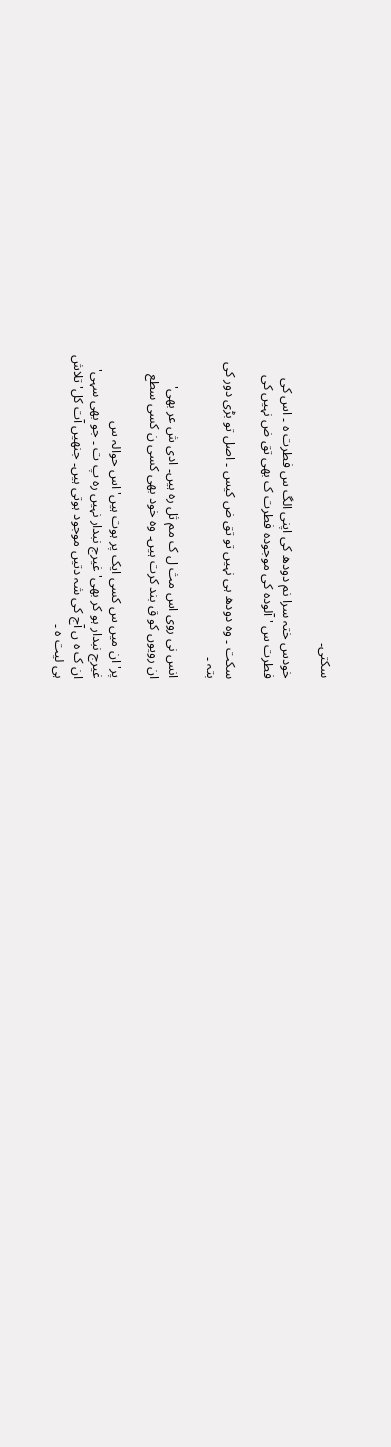سکتی۔

خودس ختہ سرا نم دودھ کی اپنی الگ س فطرت ہ ۔ اس کی
فطرت س ' آلودہ کی موجودہ فطرت ک بھی تق ض نہیں کی

سکت ۔ وہ دودھ ہی نہیں تو تق ض کیس ۔ اصل تو بڑی دور کی
بتہ ۔

انس نی روی اس مث ل ک مم ثل رہ ہیں۔ ادی ش عر بھی'
ان رویوں کو ق بند کرت ہیں۔ وہ خود بھی کسی ن کسی سطع

پر' ان میں س کسی ایک پر ہوت ہیں' اس حوالہ س
غیرج نبدار ہو کر بھی' غیرج نبدار نہیں رہ پ ت ۔ جو بھی سہی'
ان ک ہ ں آج کی شہ دتیں موجود ہوتی ہیں۔ جنھیں آت کل' تلاش
ہی لیت ہ ۔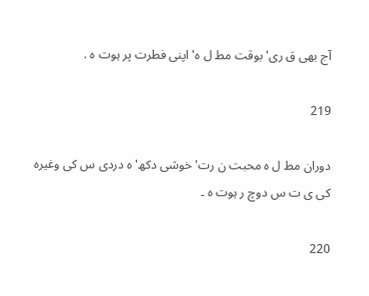آج بھی ق ری' بوقت مط ل ہ' اپنی فطرت پر ہوت ہ .

219

دوران مط ل ہ محبت ن رت' خوشی دکھ' ہ دردی س کی وغیرہ
کی ی ت س دوچ ر ہوت ہ ۔

220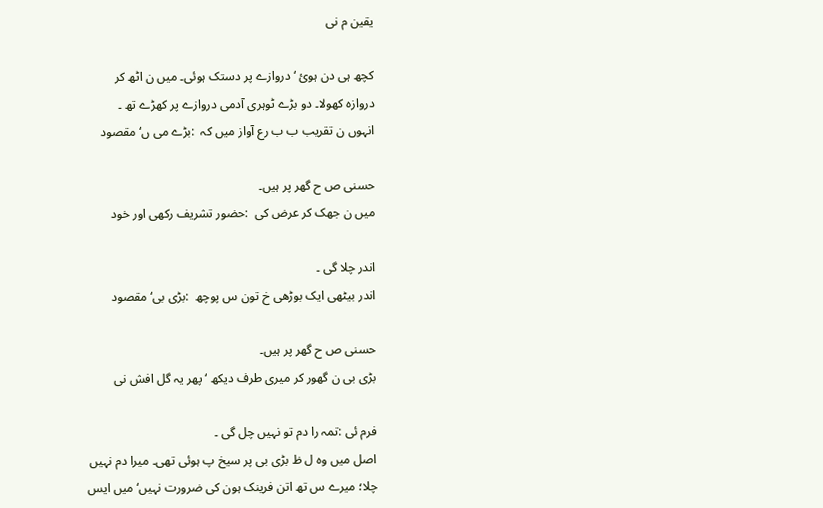یقین م نی

کچھ ہی دن ہوئ ‘ دروازے پر دستک ہوئی۔ میں ن اٹھ کر
دروازہ کھولا۔ دو بڑے ٹوہری آدمی دروازے پر کھڑے تھ ۔
انہوں ن تقریب ب ب رع آواز میں کہ  :بڑے می ں‘ مقصود

حسنی ص ح گھر پر ہیں۔
میں ن جھک کر عرض کی  :حضور تشریف رکھی اور خود

اندر چلا گی ۔
اندر بیٹھی ایک بوڑھی خ تون س پوچھ  :بڑی بی‘ مقصود

حسنی ص ح گھر پر ہیں۔
بڑی بی ن گھور کر میری طرف دیکھ ‘ پھر یہ گل افش نی

فرم ئی :تمہ را دم تو نہیں چل گی ۔
اصل میں وہ ل ظ بڑی بی پر سیخ پ ہوئی تھی۔ میرا دم نہیں
چلا؛ میرے س تھ اتن فرینک ہون کی ضرورت نہیں‘ میں ایس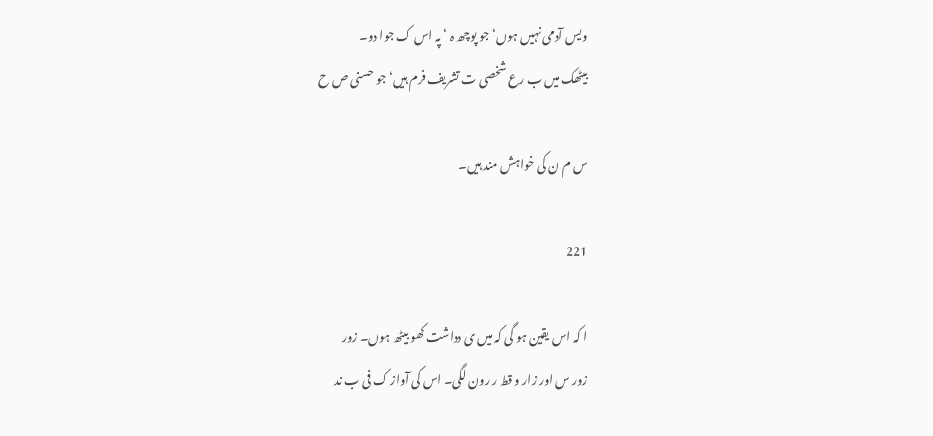ویس آدمی نہیں ہوں‘ جو پوچھ ہ ‘ پہ اس ک جوا دو۔
بیٹھک میں ب رع شخصی ت تشریف فرم ہیں‘ جو حسنی ص ح

س م ن کی خواہش مند ہیں۔

221

ا کہ اس یقین ہو گی کہ میں ی دداشت کھو بیٹھ ہوں۔ زور
زور س اور زار و قط ر رون لگی۔ اس کی آواز ک فی ب ند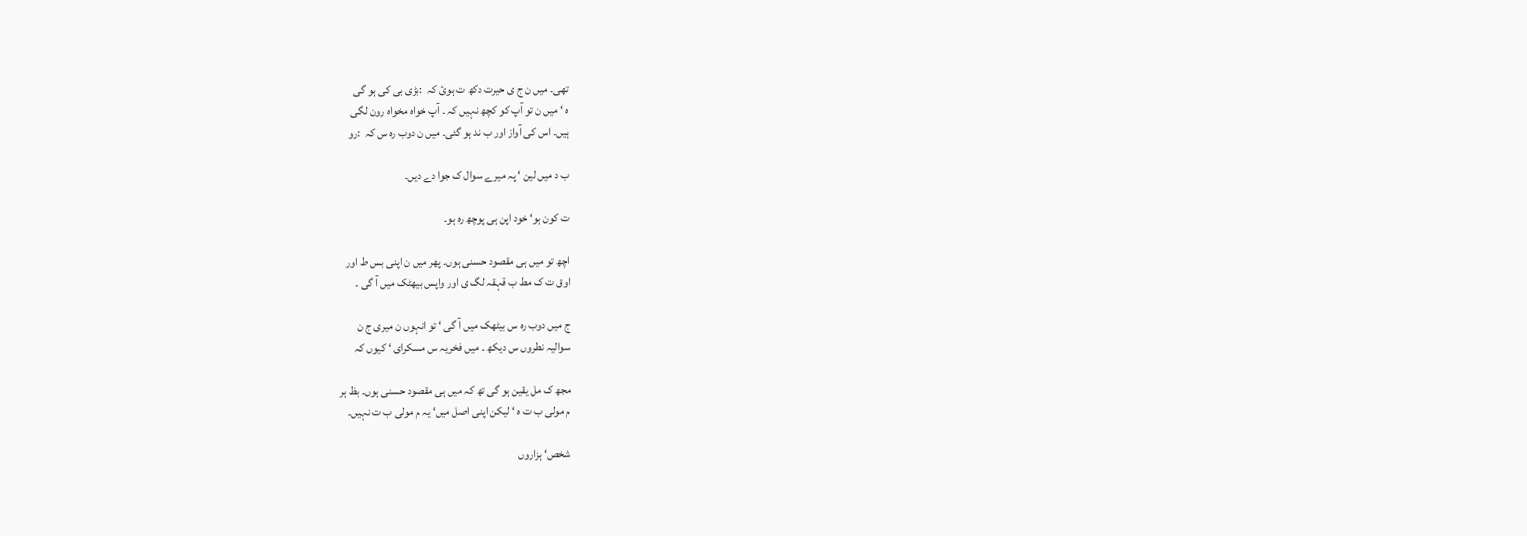تھی۔ میں ن ج ی حیرت دکھ ت ہوئ کہ  :بڑی بی کی ہو گی
ہ ‘ میں ن تو آپ کو کچھ نہیں کہ ۔ آپ خواہ مخواہ رون لگی
ہیں۔ اس کی آواز اور ب ند ہو گئی۔ میں ن دوب رہ س کہ  :رو

ب د میں لین ‘ پہ میرے سوال ک جوا دے دیں۔

ت کون ہو‘ خود اپن ہی پوچھ رہ ہو۔

اچھ تو میں ہی مقصود حسنی ہوں۔ پھر میں ن اپنی بس ط اور
اوق ت ک مط ب قہقہ لگ ی اور واپس بیھٹک میں آ گی ۔

ج میں دوب رہ س بیٹھک میں آ گی ‘ تو انہوں ن میری ج ن
سوالیہ نطروں س دیکھ ۔ میں فخریہ س مسکرای ‘ کیوں کہ

مجھ ک مل یقین ہو گی تھ کہ میں ہی مقصود حسنی ہوں۔ بظ ہر
م مولی ب ت ہ ‘ لیکن اپنی اصل میں‘ یہ م مولی ب ت نہیں۔

شخص‘ ہزاروں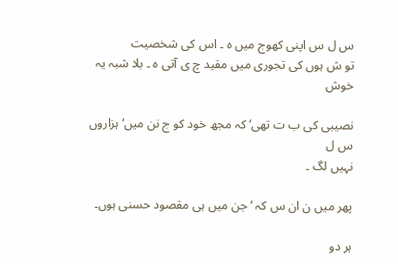س ل س اپنی کھوج میں ہ ۔ اس کی شخصیت
تو ش ہوں کی تجوری میں مقید چ ی آتی ہ ۔ بلا شبہ یہ خوش

نصیبی کی ب ت تھی‘ کہ مجھ خود کو ج نن میں‘ ہزاروں س ل
نہیں لگ ۔

پھر میں ن ان س کہ ‘ جن میں ہی مقصود حسنی ہوں۔

ہر دو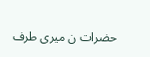حضرات ن میری طرف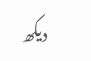دیکھ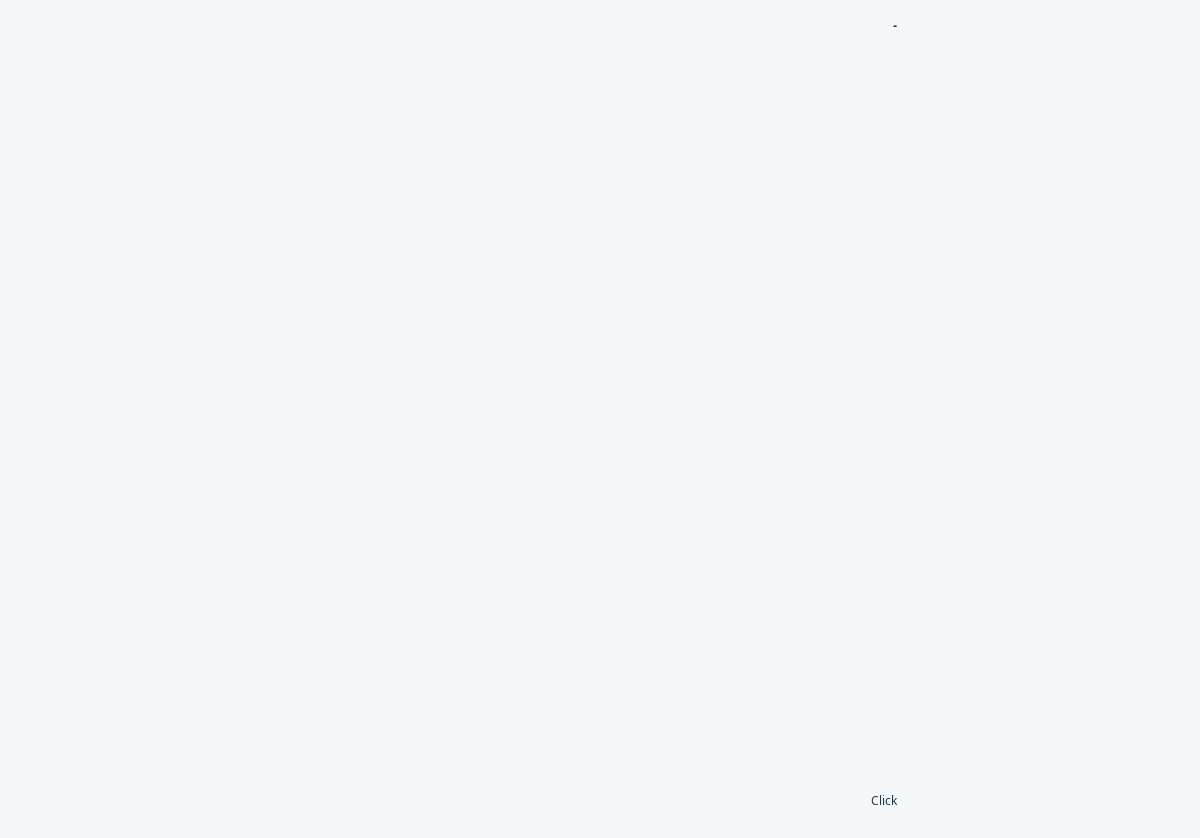۔


























































Click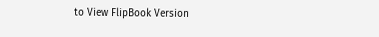to View FlipBook Version